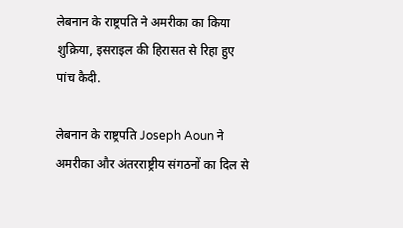लेबनान के राष्ट्रपति ने अमरीका का किया शुक्रिया, इसराइल की हिरासत से रिहा हुए पांच कैदी.

लेबनान के राष्ट्रपति Joseph Aoun ने अमरीका और अंतरराष्ट्रीय संगठनों का दिल से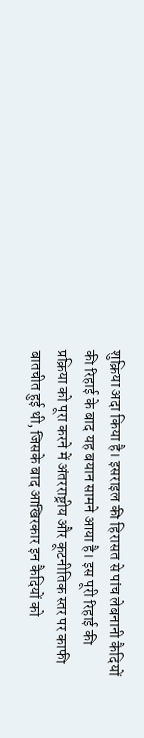शुक्रिया अदा किया है। इसराइल की हिरासत से पांच लेबनानी कैदियों की रिहाई के बाद यह बयान सामने आया है। इस पूरी रिहाई की प्रक्रिया को पूरा करने में अंतरराष्ट्रीय और कूटनीतिक स्तर पर काफी बातचीत हुई थी, जिसके बाद आखिरकार इन कैदियों को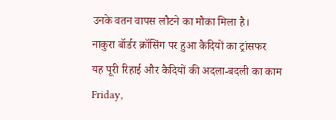उनके वतन वापस लौटने का मौका मिला है।
नाकुरा बॉर्डर क्रॉसिंग पर हुआ कैदियों का ट्रांसफर
यह पूरी रिहाई और कैदियों की अदला-बदली का काम Friday,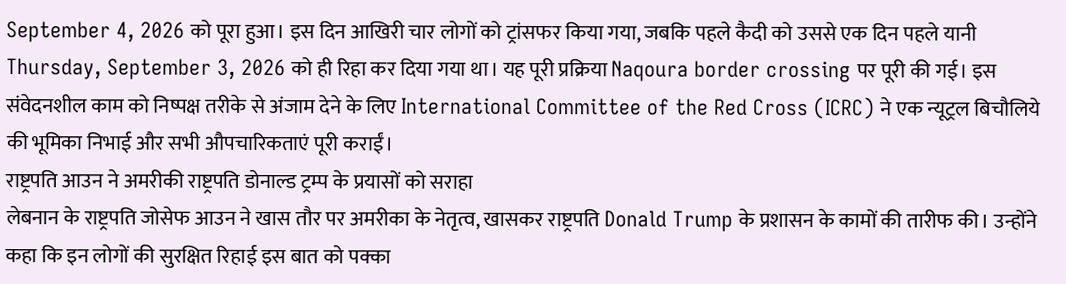September 4, 2026 को पूरा हुआ। इस दिन आखिरी चार लोगों को ट्रांसफर किया गया, जबकि पहले कैदी को उससे एक दिन पहले यानी Thursday, September 3, 2026 को ही रिहा कर दिया गया था। यह पूरी प्रक्रिया Naqoura border crossing पर पूरी की गई। इस संवेदनशील काम को निष्पक्ष तरीके से अंजाम देने के लिए International Committee of the Red Cross (ICRC) ने एक न्यूट्रल बिचौलिये की भूमिका निभाई और सभी औपचारिकताएं पूरी कराईं।
राष्ट्रपति आउन ने अमरीकी राष्ट्रपति डोनाल्ड ट्रम्प के प्रयासों को सराहा
लेबनान के राष्ट्रपति जोसेफ आउन ने खास तौर पर अमरीका के नेतृत्व, खासकर राष्ट्रपति Donald Trump के प्रशासन के कामों की तारीफ की। उन्होंने कहा कि इन लोगों की सुरक्षित रिहाई इस बात को पक्का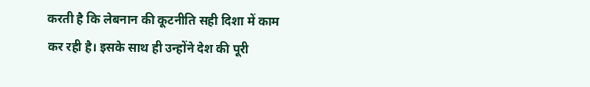करती है कि लेबनान की कूटनीति सही दिशा में काम कर रही है। इसके साथ ही उन्होंने देश की पूरी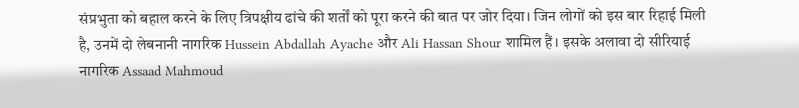संप्रभुता को बहाल करने के लिए त्रिपक्षीय ढांचे की शर्तों को पूरा करने की बात पर जोर दिया। जिन लोगों को इस बार रिहाई मिली है, उनमें दो लेबनानी नागरिक Hussein Abdallah Ayache और Ali Hassan Shour शामिल हैं। इसके अलावा दो सीरियाई नागरिक Assaad Mahmoud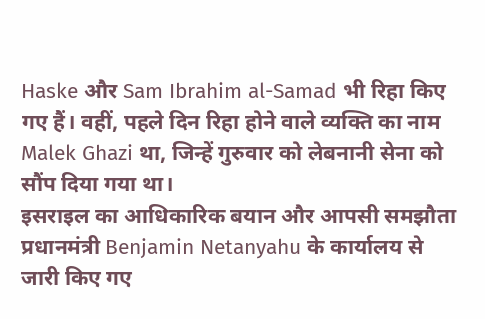Haske और Sam Ibrahim al-Samad भी रिहा किए गए हैं। वहीं, पहले दिन रिहा होने वाले व्यक्ति का नाम Malek Ghazi था, जिन्हें गुरुवार को लेबनानी सेना को सौंप दिया गया था।
इसराइल का आधिकारिक बयान और आपसी समझौता
प्रधानमंत्री Benjamin Netanyahu के कार्यालय से जारी किए गए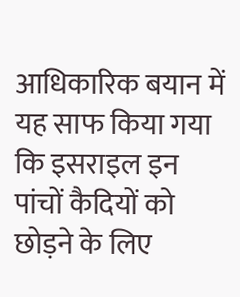आधिकारिक बयान में यह साफ किया गया कि इसराइल इन पांचों कैदियों को छोड़ने के लिए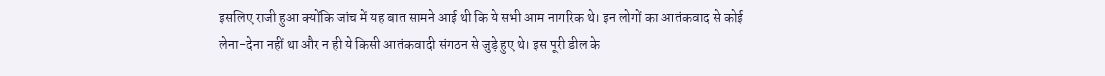इसलिए राजी हुआ क्योंकि जांच में यह बात सामने आई थी कि ये सभी आम नागरिक थे। इन लोगों का आतंकवाद से कोई लेना-देना नहीं था और न ही ये किसी आतंकवादी संगठन से जुड़े हुए थे। इस पूरी डील के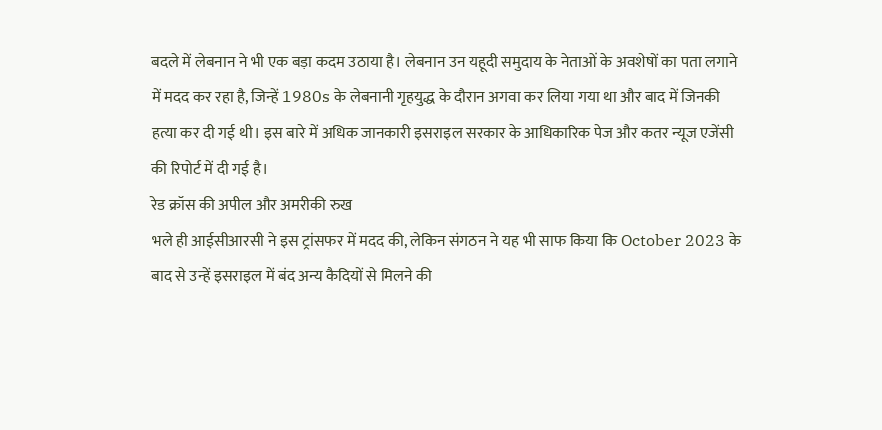बदले में लेबनान ने भी एक बड़ा कदम उठाया है। लेबनान उन यहूदी समुदाय के नेताओं के अवशेषों का पता लगाने में मदद कर रहा है, जिन्हें 1980s के लेबनानी गृहयुद्ध के दौरान अगवा कर लिया गया था और बाद में जिनकी हत्या कर दी गई थी। इस बारे में अधिक जानकारी इसराइल सरकार के आधिकारिक पेज और कतर न्यूज एजेंसी की रिपोर्ट में दी गई है।
रेड क्रॉस की अपील और अमरीकी रुख
भले ही आईसीआरसी ने इस ट्रांसफर में मदद की, लेकिन संगठन ने यह भी साफ किया कि October 2023 के बाद से उन्हें इसराइल में बंद अन्य कैदियों से मिलने की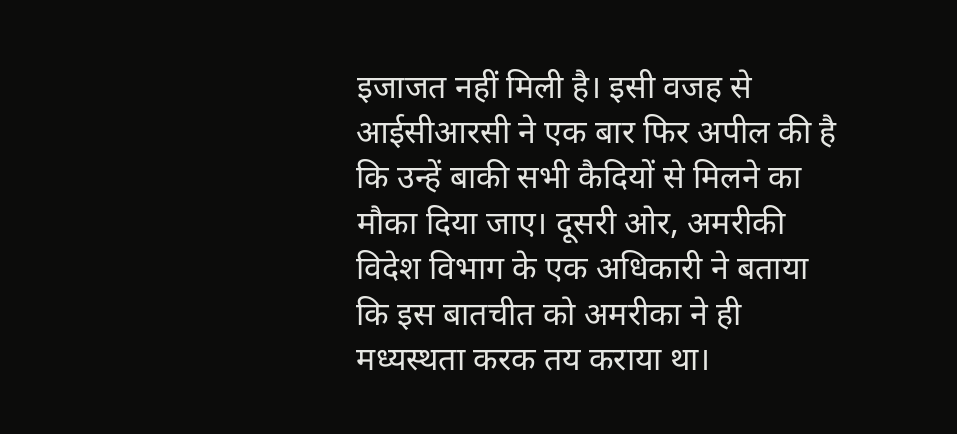इजाजत नहीं मिली है। इसी वजह से आईसीआरसी ने एक बार फिर अपील की है कि उन्हें बाकी सभी कैदियों से मिलने का मौका दिया जाए। दूसरी ओर, अमरीकी विदेश विभाग के एक अधिकारी ने बताया कि इस बातचीत को अमरीका ने ही मध्यस्थता करक तय कराया था।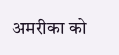अमरीका को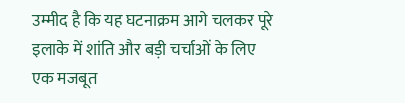उम्मीद है कि यह घटनाक्रम आगे चलकर पूरे इलाके में शांति और बड़ी चर्चाओं के लिए एक मजबूत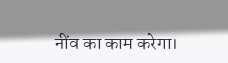नींव का काम करेगा।